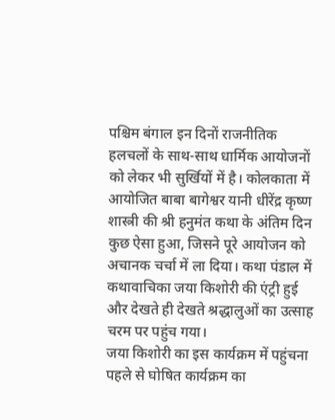पश्चिम बंगाल इन दिनों राजनीतिक हलचलों के साथ-साथ धार्मिक आयोजनों को लेकर भी सुर्खियों में है। कोलकाता में आयोजित बाबा बागेश्वर यानी धीरेंद्र कृष्ण शास्त्री की श्री हनुमंत कथा के अंतिम दिन कुछ ऐसा हुआ, जिसने पूरे आयोजन को अचानक चर्चा में ला दिया। कथा पंडाल में कथावाचिका जया किशोरी की एंट्री हुई और देखते ही देखते श्रद्धालुओं का उत्साह चरम पर पहुंच गया।
जया किशोरी का इस कार्यक्रम में पहुंचना पहले से घोषित कार्यक्रम का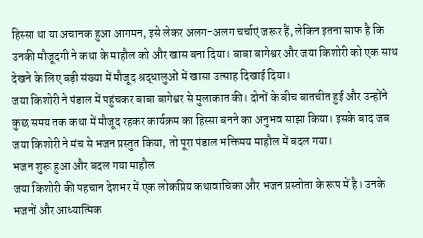हिस्सा था या अचानक हुआ आगमन, इसे लेकर अलग-अलग चर्चाएं जरूर हैं, लेकिन इतना साफ है कि उनकी मौजूदगी ने कथा के माहौल को और खास बना दिया। बाबा बागेश्वर और जया किशोरी को एक साथ देखने के लिए बड़ी संख्या में मौजूद श्रद्धालुओं में खासा उत्साह दिखाई दिया।
जया किशोरी ने पंडाल में पहुंचकर बाबा बागेश्वर से मुलाकात की। दोनों के बीच बातचीत हुई और उन्होंने कुछ समय तक कथा में मौजूद रहकर कार्यक्रम का हिस्सा बनने का अनुभव साझा किया। इसके बाद जब जया किशोरी ने मंच से भजन प्रस्तुत किया, तो पूरा पंडाल भक्तिमय माहौल में बदल गया।
भजन शुरू हुआ और बदल गया माहौल
जया किशोरी की पहचान देशभर में एक लोकप्रिय कथावाचिका और भजन प्रस्तोता के रूप में है। उनके भजनों और आध्यात्मिक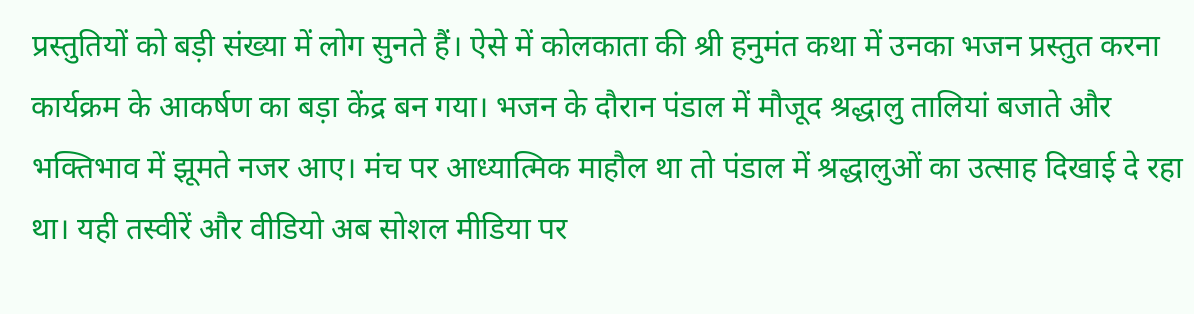प्रस्तुतियों को बड़ी संख्या में लोग सुनते हैं। ऐसे में कोलकाता की श्री हनुमंत कथा में उनका भजन प्रस्तुत करना कार्यक्रम के आकर्षण का बड़ा केंद्र बन गया। भजन के दौरान पंडाल में मौजूद श्रद्धालु तालियां बजाते और भक्तिभाव में झूमते नजर आए। मंच पर आध्यात्मिक माहौल था तो पंडाल में श्रद्धालुओं का उत्साह दिखाई दे रहा था। यही तस्वीरें और वीडियो अब सोशल मीडिया पर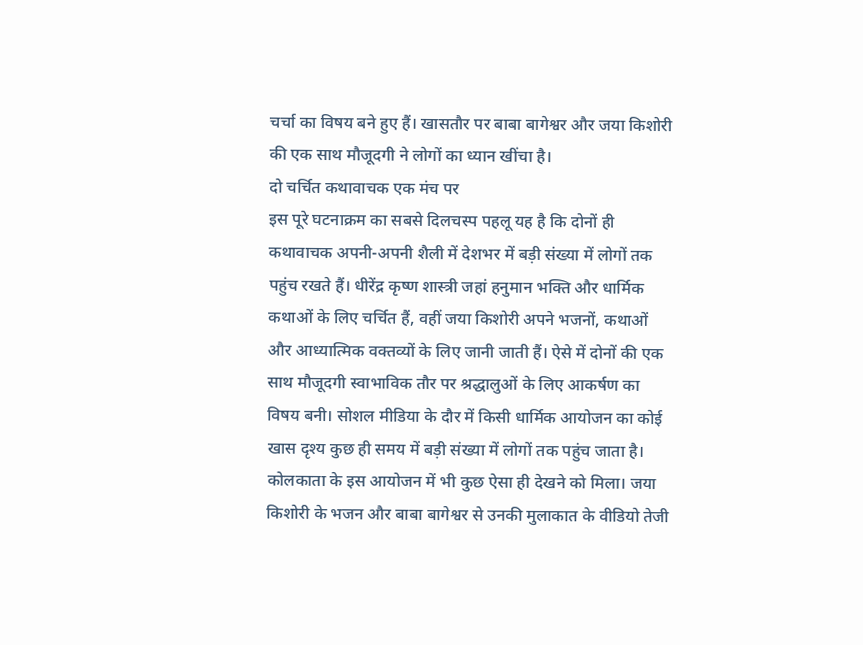चर्चा का विषय बने हुए हैं। खासतौर पर बाबा बागेश्वर और जया किशोरी की एक साथ मौजूदगी ने लोगों का ध्यान खींचा है।
दो चर्चित कथावाचक एक मंच पर
इस पूरे घटनाक्रम का सबसे दिलचस्प पहलू यह है कि दोनों ही कथावाचक अपनी-अपनी शैली में देशभर में बड़ी संख्या में लोगों तक पहुंच रखते हैं। धीरेंद्र कृष्ण शास्त्री जहां हनुमान भक्ति और धार्मिक कथाओं के लिए चर्चित हैं, वहीं जया किशोरी अपने भजनों, कथाओं और आध्यात्मिक वक्तव्यों के लिए जानी जाती हैं। ऐसे में दोनों की एक साथ मौजूदगी स्वाभाविक तौर पर श्रद्धालुओं के लिए आकर्षण का विषय बनी। सोशल मीडिया के दौर में किसी धार्मिक आयोजन का कोई खास दृश्य कुछ ही समय में बड़ी संख्या में लोगों तक पहुंच जाता है। कोलकाता के इस आयोजन में भी कुछ ऐसा ही देखने को मिला। जया किशोरी के भजन और बाबा बागेश्वर से उनकी मुलाकात के वीडियो तेजी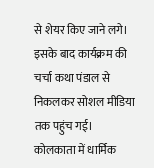से शेयर किए जाने लगे। इसके बाद कार्यक्रम की चर्चा कथा पंडाल से निकलकर सोशल मीडिया तक पहुंच गई।
कोलकाता में धार्मिक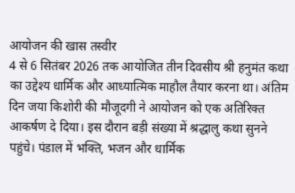आयोजन की खास तस्वीर
4 से 6 सितंबर 2026 तक आयोजित तीन दिवसीय श्री हनुमंत कथा का उद्देश्य धार्मिक और आध्यात्मिक माहौल तैयार करना था। अंतिम दिन जया किशोरी की मौजूदगी ने आयोजन को एक अतिरिक्त आकर्षण दे दिया। इस दौरान बड़ी संख्या में श्रद्धालु कथा सुनने पहुंचे। पंडाल में भक्ति, भजन और धार्मिक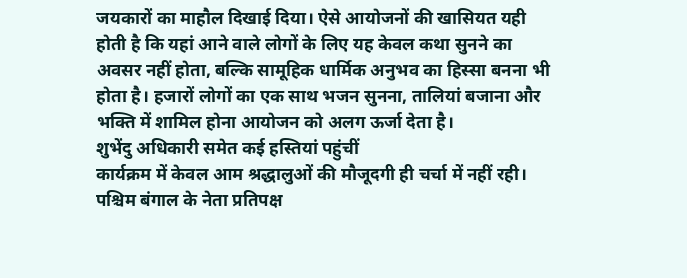जयकारों का माहौल दिखाई दिया। ऐसे आयोजनों की खासियत यही होती है कि यहां आने वाले लोगों के लिए यह केवल कथा सुनने का अवसर नहीं होता, बल्कि सामूहिक धार्मिक अनुभव का हिस्सा बनना भी होता है। हजारों लोगों का एक साथ भजन सुनना, तालियां बजाना और भक्ति में शामिल होना आयोजन को अलग ऊर्जा देता है।
शुभेंदु अधिकारी समेत कई हस्तियां पहुंचीं
कार्यक्रम में केवल आम श्रद्धालुओं की मौजूदगी ही चर्चा में नहीं रही। पश्चिम बंगाल के नेता प्रतिपक्ष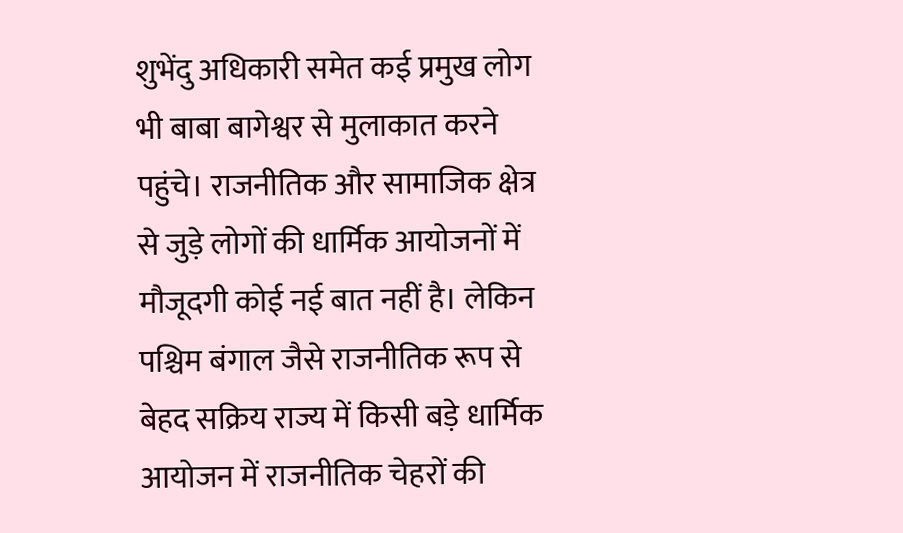शुभेंदु अधिकारी समेत कई प्रमुख लोग भी बाबा बागेश्वर से मुलाकात करने पहुंचे। राजनीतिक और सामाजिक क्षेत्र से जुड़े लोगों की धार्मिक आयोजनों में मौजूदगी कोई नई बात नहीं है। लेकिन पश्चिम बंगाल जैसे राजनीतिक रूप से बेहद सक्रिय राज्य में किसी बड़े धार्मिक आयोजन में राजनीतिक चेहरों की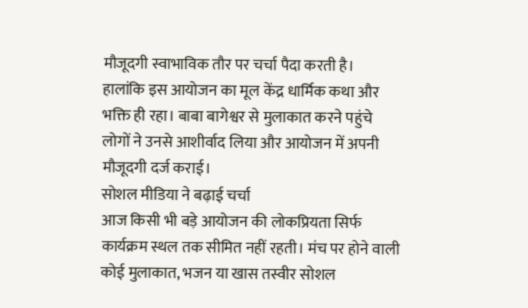मौजूदगी स्वाभाविक तौर पर चर्चा पैदा करती है।
हालांकि इस आयोजन का मूल केंद्र धार्मिक कथा और भक्ति ही रहा। बाबा बागेश्वर से मुलाकात करने पहुंचे लोगों ने उनसे आशीर्वाद लिया और आयोजन में अपनी मौजूदगी दर्ज कराई।
सोशल मीडिया ने बढ़ाई चर्चा
आज किसी भी बड़े आयोजन की लोकप्रियता सिर्फ कार्यक्रम स्थल तक सीमित नहीं रहती। मंच पर होने वाली कोई मुलाकात, भजन या खास तस्वीर सोशल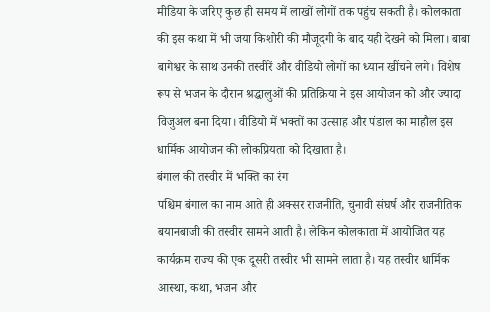मीडिया के जरिए कुछ ही समय में लाखों लोगों तक पहुंच सकती है। कोलकाता की इस कथा में भी जया किशोरी की मौजूदगी के बाद यही देखने को मिला। बाबा बागेश्वर के साथ उनकी तस्वीरें और वीडियो लोगों का ध्यान खींचने लगे। विशेष रूप से भजन के दौरान श्रद्धालुओं की प्रतिक्रिया ने इस आयोजन को और ज्यादा विजुअल बना दिया। वीडियो में भक्तों का उत्साह और पंडाल का माहौल इस धार्मिक आयोजन की लोकप्रियता को दिखाता है।
बंगाल की तस्वीर में भक्ति का रंग
पश्चिम बंगाल का नाम आते ही अक्सर राजनीति, चुनावी संघर्ष और राजनीतिक बयानबाजी की तस्वीर सामने आती है। लेकिन कोलकाता में आयोजित यह कार्यक्रम राज्य की एक दूसरी तस्वीर भी सामने लाता है। यह तस्वीर धार्मिक आस्था, कथा, भजन और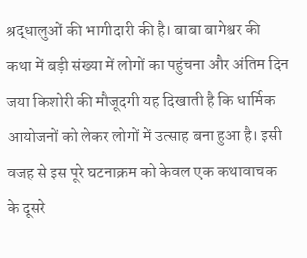श्रद्धालुओं की भागीदारी की है। बाबा बागेश्वर की कथा में बड़ी संख्या में लोगों का पहुंचना और अंतिम दिन जया किशोरी की मौजूदगी यह दिखाती है कि धार्मिक आयोजनों को लेकर लोगों में उत्साह बना हुआ है। इसी वजह से इस पूरे घटनाक्रम को केवल एक कथावाचक के दूसरे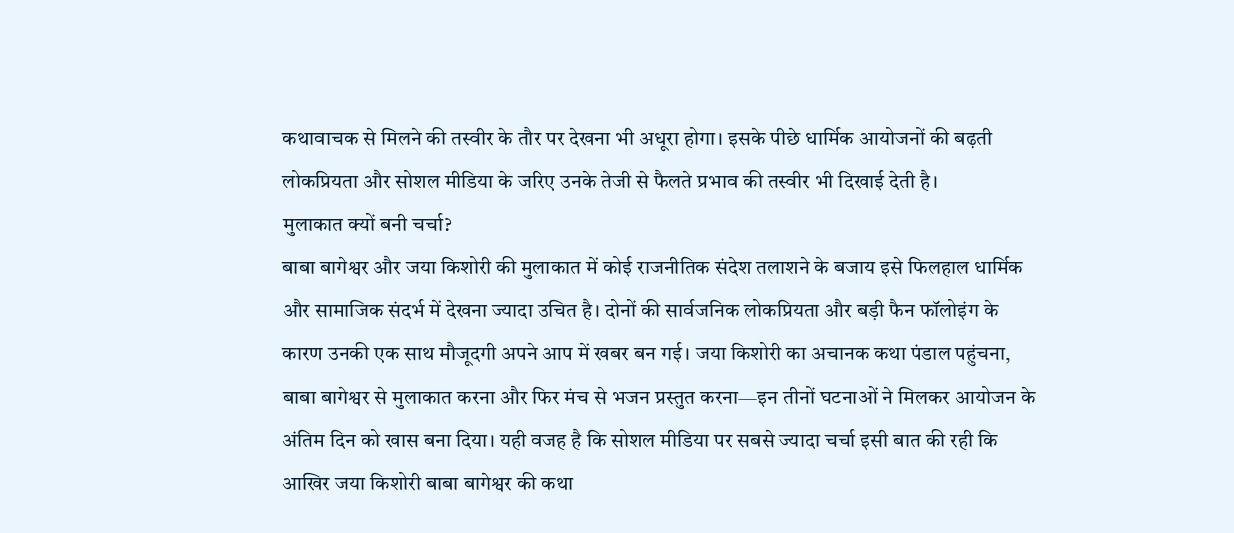कथावाचक से मिलने की तस्वीर के तौर पर देखना भी अधूरा होगा। इसके पीछे धार्मिक आयोजनों की बढ़ती लोकप्रियता और सोशल मीडिया के जरिए उनके तेजी से फैलते प्रभाव की तस्वीर भी दिखाई देती है।
मुलाकात क्यों बनी चर्चा?
बाबा बागेश्वर और जया किशोरी की मुलाकात में कोई राजनीतिक संदेश तलाशने के बजाय इसे फिलहाल धार्मिक और सामाजिक संदर्भ में देखना ज्यादा उचित है। दोनों की सार्वजनिक लोकप्रियता और बड़ी फैन फॉलोइंग के कारण उनकी एक साथ मौजूदगी अपने आप में खबर बन गई। जया किशोरी का अचानक कथा पंडाल पहुंचना, बाबा बागेश्वर से मुलाकात करना और फिर मंच से भजन प्रस्तुत करना—इन तीनों घटनाओं ने मिलकर आयोजन के अंतिम दिन को खास बना दिया। यही वजह है कि सोशल मीडिया पर सबसे ज्यादा चर्चा इसी बात की रही कि आखिर जया किशोरी बाबा बागेश्वर की कथा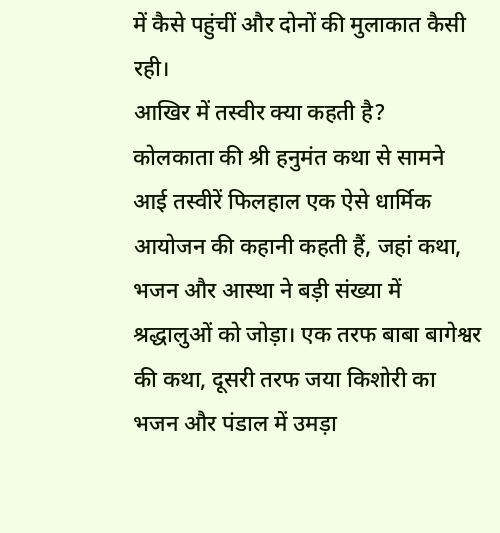में कैसे पहुंचीं और दोनों की मुलाकात कैसी रही।
आखिर में तस्वीर क्या कहती है?
कोलकाता की श्री हनुमंत कथा से सामने आई तस्वीरें फिलहाल एक ऐसे धार्मिक आयोजन की कहानी कहती हैं, जहां कथा, भजन और आस्था ने बड़ी संख्या में श्रद्धालुओं को जोड़ा। एक तरफ बाबा बागेश्वर की कथा, दूसरी तरफ जया किशोरी का भजन और पंडाल में उमड़ा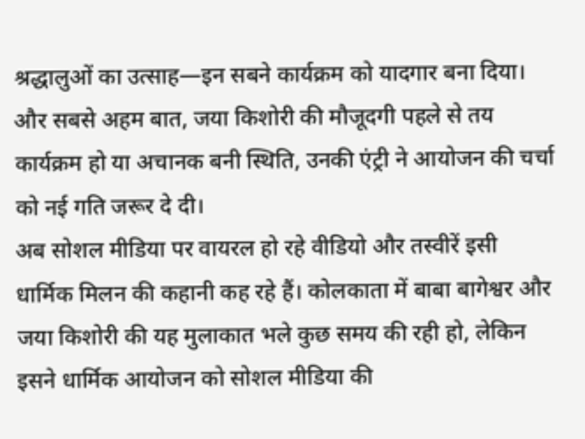श्रद्धालुओं का उत्साह—इन सबने कार्यक्रम को यादगार बना दिया। और सबसे अहम बात, जया किशोरी की मौजूदगी पहले से तय कार्यक्रम हो या अचानक बनी स्थिति, उनकी एंट्री ने आयोजन की चर्चा को नई गति जरूर दे दी।
अब सोशल मीडिया पर वायरल हो रहे वीडियो और तस्वीरें इसी धार्मिक मिलन की कहानी कह रहे हैं। कोलकाता में बाबा बागेश्वर और जया किशोरी की यह मुलाकात भले कुछ समय की रही हो, लेकिन इसने धार्मिक आयोजन को सोशल मीडिया की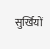सुर्खियों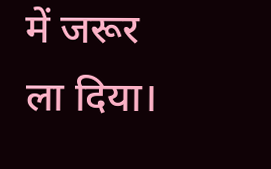में जरूर ला दिया।